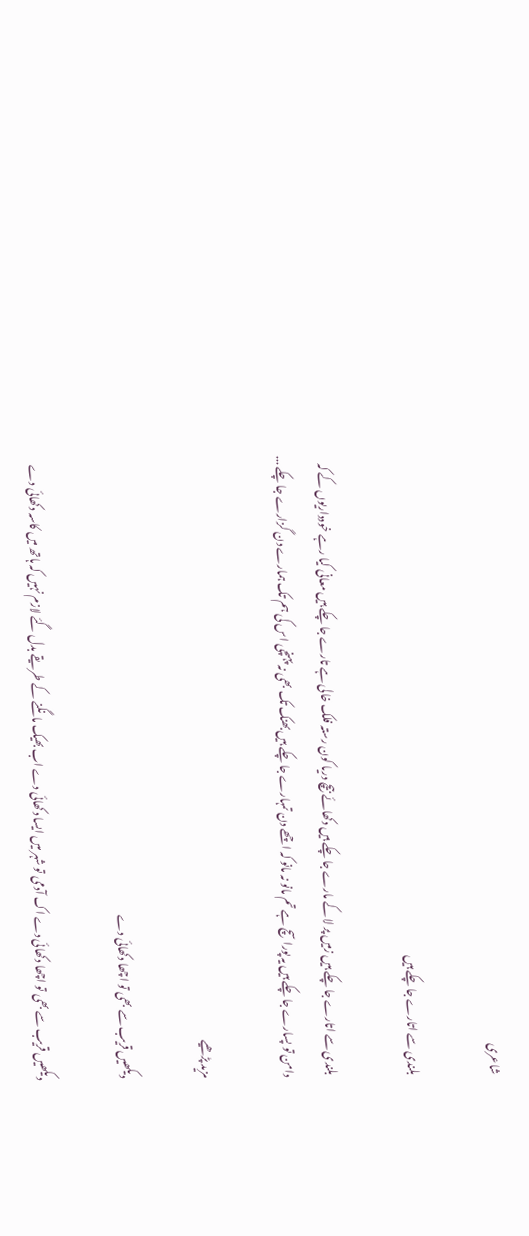شاعری

بلندی سے اتارے جا چکے ہیں

بلندی سے اتارے جا چکے ہیں زمیں پر لا کے مارے جا چکے ہیں دکھائے بیچ دریا کون رستہ فلک خالی ہے تارے جا چکے ہیں معانی کیا رہے خودداریوں کے کہ دامن تو پسارے جا چکے ہیں یہ پورا سچ ہے تم مانو نہ مانو کہ اچھے دن تمہارے جا چکے ہیں بھنک تک بھی نہ پہنچی اس کی ہم تک ہمارے دن گزارے جا چکے ...

مزید پڑھیے

دیکھیں قریب سے بھی تو اچھا دکھائی دے

دیکھیں قریب سے بھی تو اچھا دکھائی دے اک آدمی تو شہر میں ایسا دکھائی دے اب بھیک مانگنے کے طریقے بدل گئے لازم نہیں کہ ہاتھ میں کاسہ دکھائی دے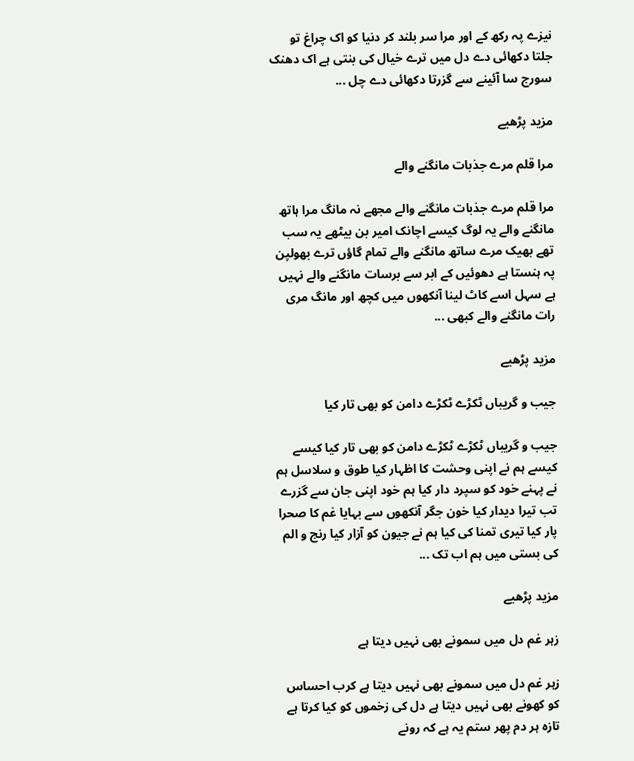نیزے پہ رکھ کے اور مرا سر بلند کر دنیا کو اک چراغ تو جلتا دکھائی دے دل میں ترے خیال کی بنتی ہے اک دھنک سورج سا آئینے سے گزرتا دکھائی دے چل ...

مزید پڑھیے

مرا قلم مرے جذبات مانگنے والے

مرا قلم مرے جذبات مانگنے والے مجھے نہ مانگ مرا ہاتھ مانگنے والے یہ لوگ کیسے اچانک امیر بن بیٹھے یہ سب تھے بھیک مرے ساتھ مانگنے والے تمام گاؤں ترے بھولپن پہ ہنستا ہے دھوئیں کے ابر سے برسات مانگنے والے نہیں ہے سہل اسے کاٹ لینا آنکھوں میں کچھ اور مانگ مری رات مانگنے والے کبھی ...

مزید پڑھیے

جیب و گریباں ٹکڑے ٹکڑے دامن کو بھی تار کیا

جیب و گریباں ٹکڑے ٹکڑے دامن کو بھی تار کیا کیسے کیسے ہم نے اپنی وحشت کا اظہار کیا طوق و سلاسل ہم نے پہنے خود کو سپرد دار کیا ہم خود اپنی جان سے گزرے تب تیرا دیدار کیا خون جگر آنکھوں سے بہایا غم کا صحرا پار کیا تیری تمنا کی کیا ہم نے جیون کو آزار کیا رنج و الم کی بستی میں ہم اب تک ...

مزید پڑھیے

زہر غم دل میں سمونے بھی نہیں دیتا ہے

زہر غم دل میں سمونے بھی نہیں دیتا ہے کرب احساس کو کھونے بھی نہیں دیتا ہے دل کی زخموں کو کیا کرتا ہے تازہ ہر دم پھر ستم یہ ہے کہ رونے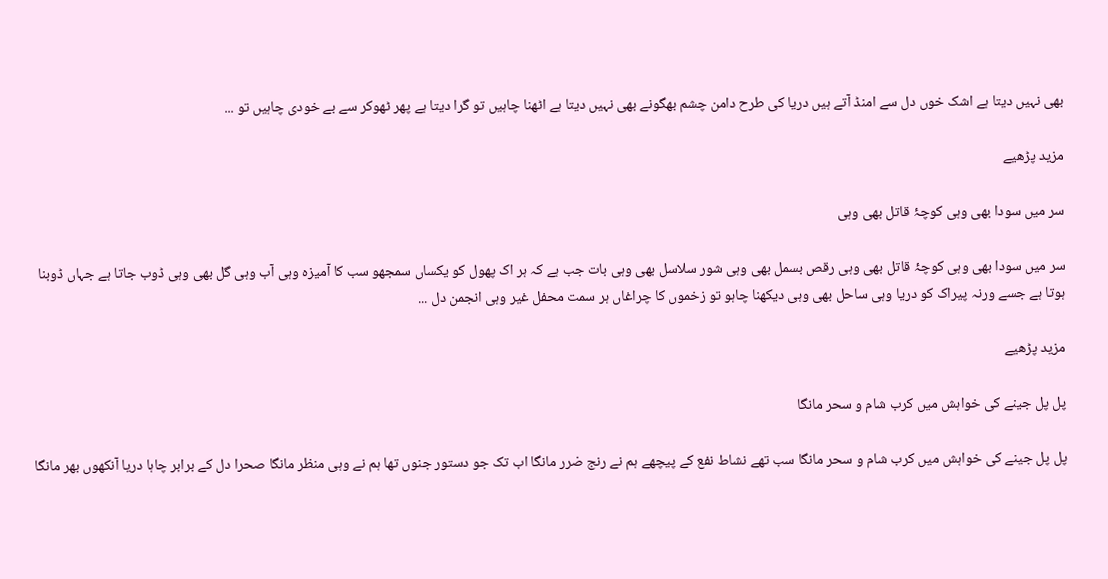بھی نہیں دیتا ہے اشک خوں دل سے امنڈ آتے ہیں دریا کی طرح دامن چشم بھگونے بھی نہیں دیتا ہے اٹھنا چاہیں تو گرا دیتا ہے پھر ٹھوکر سے بے خودی چاہیں تو ...

مزید پڑھیے

سر میں سودا بھی وہی کوچۂ قاتل بھی وہی

سر میں سودا بھی وہی کوچۂ قاتل بھی وہی رقص بسمل بھی وہی شور سلاسل بھی وہی بات جب ہے کہ ہر اک پھول کو یکساں سمجھو سب کا آمیزہ وہی آب وہی گل بھی وہی ڈوب جاتا ہے جہاں ڈوبنا ہوتا ہے جسے ورنہ پیراک کو دریا وہی ساحل بھی وہی دیکھنا چاہو تو زخموں کا چراغاں ہر سمت محفل غیر وہی انجمن دل ...

مزید پڑھیے

پل پل جینے کی خواہش میں کرب شام و سحر مانگا

پل پل جینے کی خواہش میں کرب شام و سحر مانگا سب تھے نشاط نفع کے پیچھے ہم نے رنج ضرر مانگا اب تک جو دستور جنوں تھا ہم نے وہی منظر مانگا صحرا دل کے برابر چاہا دریا آنکھوں بھر مانگا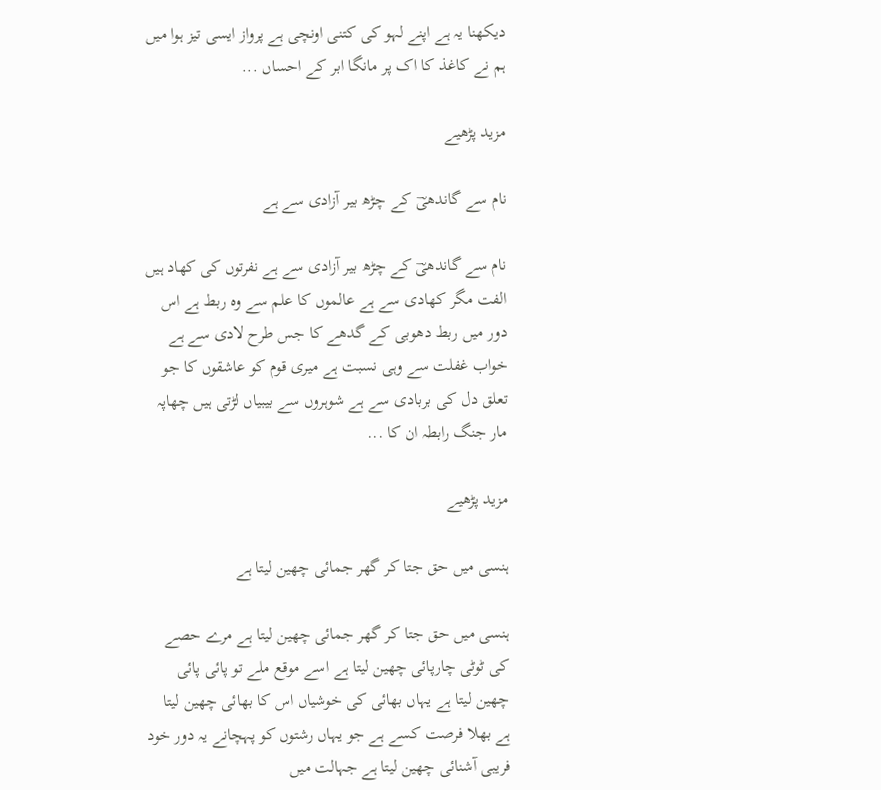دیکھنا یہ ہے اپنے لہو کی کتنی اونچی ہے پرواز ایسی تیز ہوا میں ہم نے کاغذ کا اک پر مانگا ابر کے احساں ...

مزید پڑھیے

نام سے گاندھیؔ کے چڑھ بیر آزادی سے ہے

نام سے گاندھیؔ کے چڑھ بیر آزادی سے ہے نفرتوں کی کھاد ہیں الفت مگر کھادی سے ہے عالموں کا علم سے وہ ربط ہے اس دور میں ربط دھوبی کے گدھے کا جس طرح لادی سے ہے خواب غفلت سے وہی نسبت ہے میری قوم کو عاشقوں کا جو تعلق دل کی بربادی سے ہے شوہروں سے بیبیاں لڑتی ہیں چھاپہ مار جنگ رابطہ ان کا ...

مزید پڑھیے

ہنسی میں حق جتا کر گھر جمائی چھین لیتا ہے

ہنسی میں حق جتا کر گھر جمائی چھین لیتا ہے مرے حصے کی ٹوٹی چارپائی چھین لیتا ہے اسے موقع ملے تو پائی پائی چھین لیتا ہے یہاں بھائی کی خوشیاں اس کا بھائی چھین لیتا ہے بھلا فرصت کسے ہے جو یہاں رشتوں کو پہچانے یہ دور خود فریبی آشنائی چھین لیتا ہے جہالت میں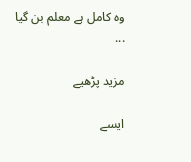وہ کامل ہے معلم بن گیا ...

مزید پڑھیے

ایسے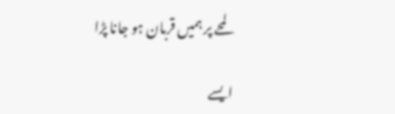لمحے پر ہمیں قربان ہو جانا پڑا

ایسے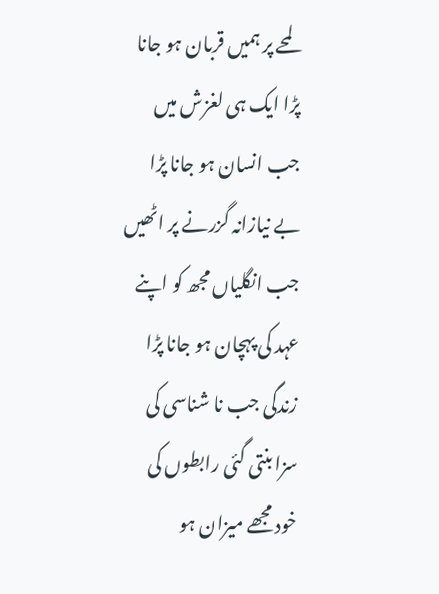لمحے پر ہمیں قربان ہو جانا پڑا ایک ہی لغزش میں جب انسان ہو جانا پڑا بے نیازانہ گزرنے پر اٹھیں جب انگلیاں مجھ کو اپنے عہد کی پہچان ہو جانا پڑا زندگی جب نا شناسی کی سزا بنتی گئی رابطوں کی خود مجھے میزان ہو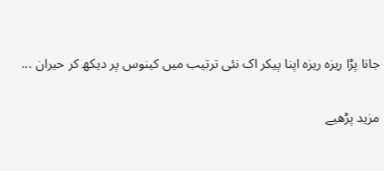جانا پڑا ریزہ ریزہ اپنا پیکر اک نئی ترتیب میں کینوس پر دیکھ کر حیران ...

مزید پڑھیے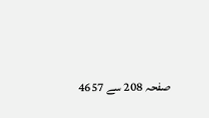صفحہ 208 سے 4657